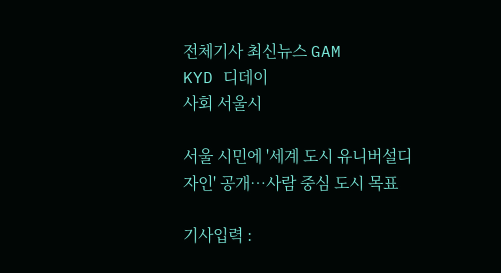전체기사 최신뉴스 GAM
KYD 디데이
사회 서울시

서울 시민에 '세계 도시 유니버설디자인' 공개…사람 중심 도시 목표

기사입력 :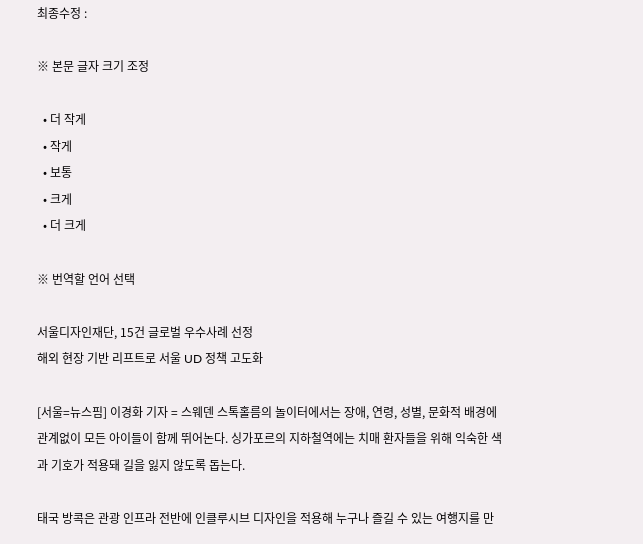최종수정 :

※ 본문 글자 크기 조정

  • 더 작게
  • 작게
  • 보통
  • 크게
  • 더 크게

※ 번역할 언어 선택

서울디자인재단, 15건 글로벌 우수사례 선정
해외 현장 기반 리프트로 서울 UD 정책 고도화

[서울=뉴스핌] 이경화 기자 = 스웨덴 스톡홀름의 놀이터에서는 장애, 연령, 성별, 문화적 배경에 관계없이 모든 아이들이 함께 뛰어논다. 싱가포르의 지하철역에는 치매 환자들을 위해 익숙한 색과 기호가 적용돼 길을 잃지 않도록 돕는다.

태국 방콕은 관광 인프라 전반에 인클루시브 디자인을 적용해 누구나 즐길 수 있는 여행지를 만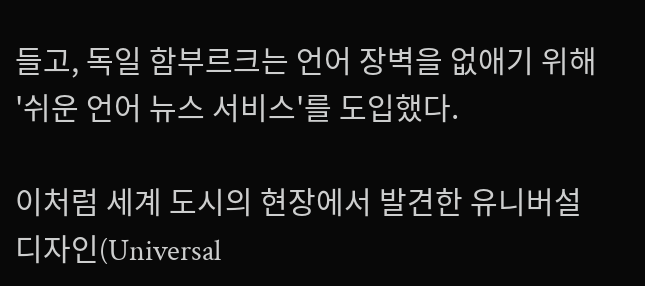들고, 독일 함부르크는 언어 장벽을 없애기 위해 '쉬운 언어 뉴스 서비스'를 도입했다.

이처럼 세계 도시의 현장에서 발견한 유니버설디자인(Universal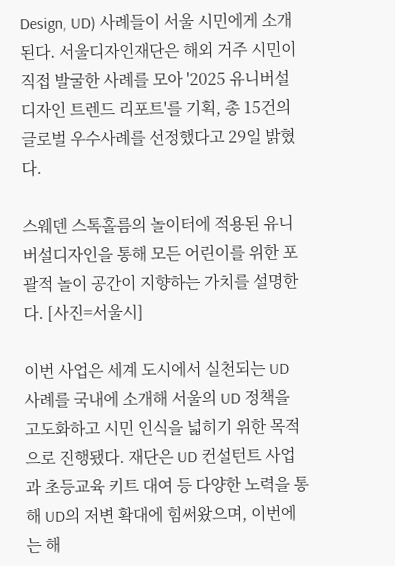Design, UD) 사례들이 서울 시민에게 소개된다. 서울디자인재단은 해외 거주 시민이 직접 발굴한 사례를 모아 '2025 유니버설디자인 트렌드 리포트'를 기획, 총 15건의 글로벌 우수사례를 선정했다고 29일 밝혔다.

스웨덴 스톡홀름의 놀이터에 적용된 유니버설디자인을 통해 모든 어린이를 위한 포괄적 놀이 공간이 지향하는 가치를 설명한다. [사진=서울시]

이번 사업은 세계 도시에서 실천되는 UD 사례를 국내에 소개해 서울의 UD 정책을 고도화하고 시민 인식을 넓히기 위한 목적으로 진행됐다. 재단은 UD 컨설턴트 사업과 초등교육 키트 대여 등 다양한 노력을 통해 UD의 저변 확대에 힘써왔으며, 이번에는 해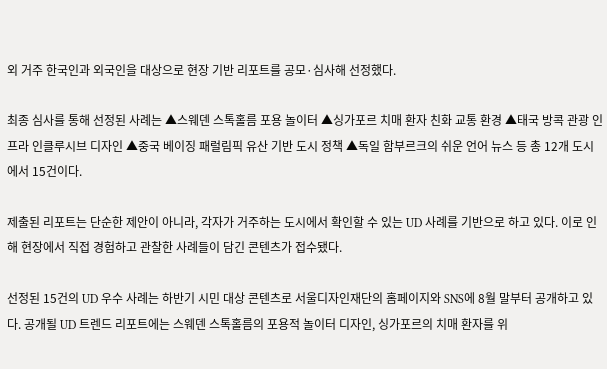외 거주 한국인과 외국인을 대상으로 현장 기반 리포트를 공모·심사해 선정했다.

최종 심사를 통해 선정된 사례는 ▲스웨덴 스톡홀름 포용 놀이터 ▲싱가포르 치매 환자 친화 교통 환경 ▲태국 방콕 관광 인프라 인클루시브 디자인 ▲중국 베이징 패럴림픽 유산 기반 도시 정책 ▲독일 함부르크의 쉬운 언어 뉴스 등 총 12개 도시에서 15건이다.

제출된 리포트는 단순한 제안이 아니라, 각자가 거주하는 도시에서 확인할 수 있는 UD 사례를 기반으로 하고 있다. 이로 인해 현장에서 직접 경험하고 관찰한 사례들이 담긴 콘텐츠가 접수됐다.

선정된 15건의 UD 우수 사례는 하반기 시민 대상 콘텐츠로 서울디자인재단의 홈페이지와 SNS에 8월 말부터 공개하고 있다. 공개될 UD 트렌드 리포트에는 스웨덴 스톡홀름의 포용적 놀이터 디자인, 싱가포르의 치매 환자를 위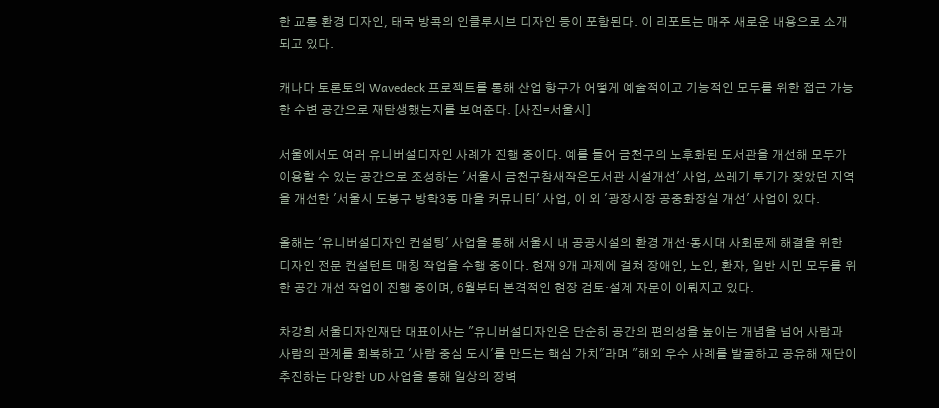한 교통 환경 디자인, 태국 방콕의 인클루시브 디자인 등이 포함된다. 이 리포트는 매주 새로운 내용으로 소개되고 있다.

캐나다 토론토의 Wavedeck 프로젝트를 통해 산업 항구가 어떻게 예술적이고 기능적인 모두를 위한 접근 가능한 수변 공간으로 재탄생했는지를 보여준다. [사진=서울시]

서울에서도 여러 유니버설디자인 사례가 진행 중이다. 예를 들어 금천구의 노후화된 도서관을 개선해 모두가 이용할 수 있는 공간으로 조성하는 '서울시 금천구참새작은도서관 시설개선' 사업, 쓰레기 투기가 잦았던 지역을 개선한 '서울시 도봉구 방학3동 마을 커뮤니티' 사업, 이 외 '광장시장 공중화장실 개선' 사업이 있다.

올해는 '유니버설디자인 컨설팅' 사업을 통해 서울시 내 공공시설의 환경 개선·동시대 사회문제 해결을 위한 디자인 전문 컨설턴트 매칭 작업을 수행 중이다. 현재 9개 과제에 걸쳐 장애인, 노인, 환자, 일반 시민 모두를 위한 공간 개선 작업이 진행 중이며, 6월부터 본격적인 현장 검토·설계 자문이 이뤄지고 있다.

차강희 서울디자인재단 대표이사는 "유니버설디자인은 단순히 공간의 편의성을 높이는 개념을 넘어 사람과 사람의 관계를 회복하고 '사람 중심 도시'를 만드는 핵심 가치"라며 "해외 우수 사례를 발굴하고 공유해 재단이 추진하는 다양한 UD 사업을 통해 일상의 장벽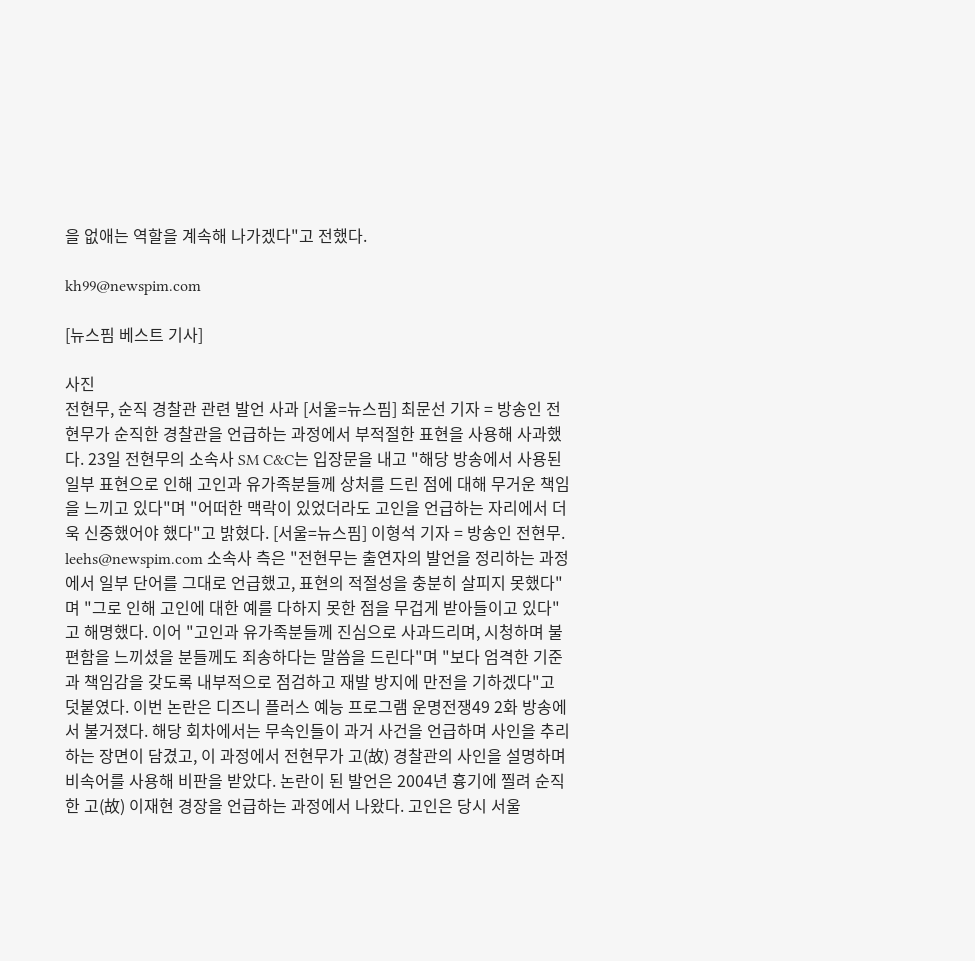을 없애는 역할을 계속해 나가겠다"고 전했다.

kh99@newspim.com

[뉴스핌 베스트 기사]

사진
전현무, 순직 경찰관 관련 발언 사과 [서울=뉴스핌] 최문선 기자 = 방송인 전현무가 순직한 경찰관을 언급하는 과정에서 부적절한 표현을 사용해 사과했다. 23일 전현무의 소속사 SM C&C는 입장문을 내고 "해당 방송에서 사용된 일부 표현으로 인해 고인과 유가족분들께 상처를 드린 점에 대해 무거운 책임을 느끼고 있다"며 "어떠한 맥락이 있었더라도 고인을 언급하는 자리에서 더욱 신중했어야 했다"고 밝혔다. [서울=뉴스핌] 이형석 기자 = 방송인 전현무. leehs@newspim.com 소속사 측은 "전현무는 출연자의 발언을 정리하는 과정에서 일부 단어를 그대로 언급했고, 표현의 적절성을 충분히 살피지 못했다"며 "그로 인해 고인에 대한 예를 다하지 못한 점을 무겁게 받아들이고 있다"고 해명했다. 이어 "고인과 유가족분들께 진심으로 사과드리며, 시청하며 불편함을 느끼셨을 분들께도 죄송하다는 말씀을 드린다"며 "보다 엄격한 기준과 책임감을 갖도록 내부적으로 점검하고 재발 방지에 만전을 기하겠다"고 덧붙였다. 이번 논란은 디즈니 플러스 예능 프로그램 운명전쟁49 2화 방송에서 불거졌다. 해당 회차에서는 무속인들이 과거 사건을 언급하며 사인을 추리하는 장면이 담겼고, 이 과정에서 전현무가 고(故) 경찰관의 사인을 설명하며 비속어를 사용해 비판을 받았다. 논란이 된 발언은 2004년 흉기에 찔려 순직한 고(故) 이재현 경장을 언급하는 과정에서 나왔다. 고인은 당시 서울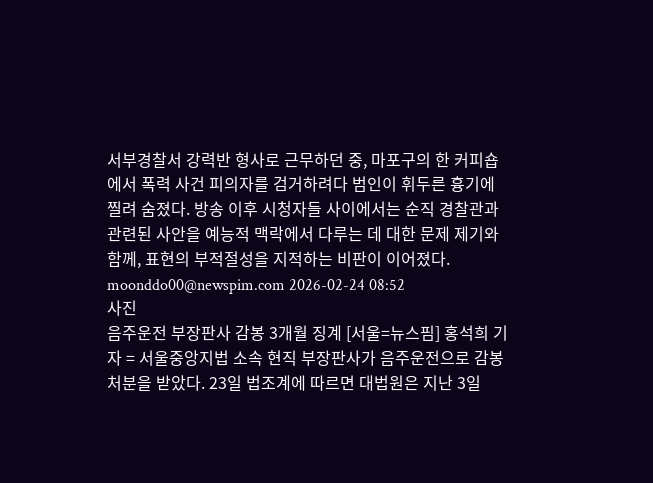서부경찰서 강력반 형사로 근무하던 중, 마포구의 한 커피숍에서 폭력 사건 피의자를 검거하려다 범인이 휘두른 흉기에 찔려 숨졌다. 방송 이후 시청자들 사이에서는 순직 경찰관과 관련된 사안을 예능적 맥락에서 다루는 데 대한 문제 제기와 함께, 표현의 부적절성을 지적하는 비판이 이어졌다. moonddo00@newspim.com 2026-02-24 08:52
사진
음주운전 부장판사 감봉 3개월 징계 [서울=뉴스핌] 홍석희 기자 = 서울중앙지법 소속 현직 부장판사가 음주운전으로 감봉 처분을 받았다. 23일 법조계에 따르면 대법원은 지난 3일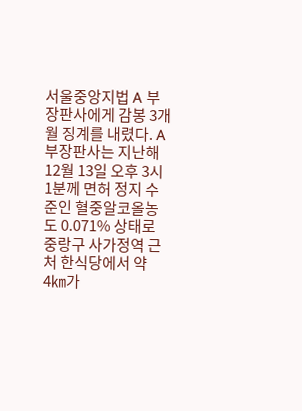서울중앙지법 A 부장판사에게 감봉 3개월 징계를 내렸다. A 부장판사는 지난해 12월 13일 오후 3시 1분께 면허 정지 수준인 혈중알코올농도 0.071% 상태로 중랑구 사가정역 근처 한식당에서 약 4㎞가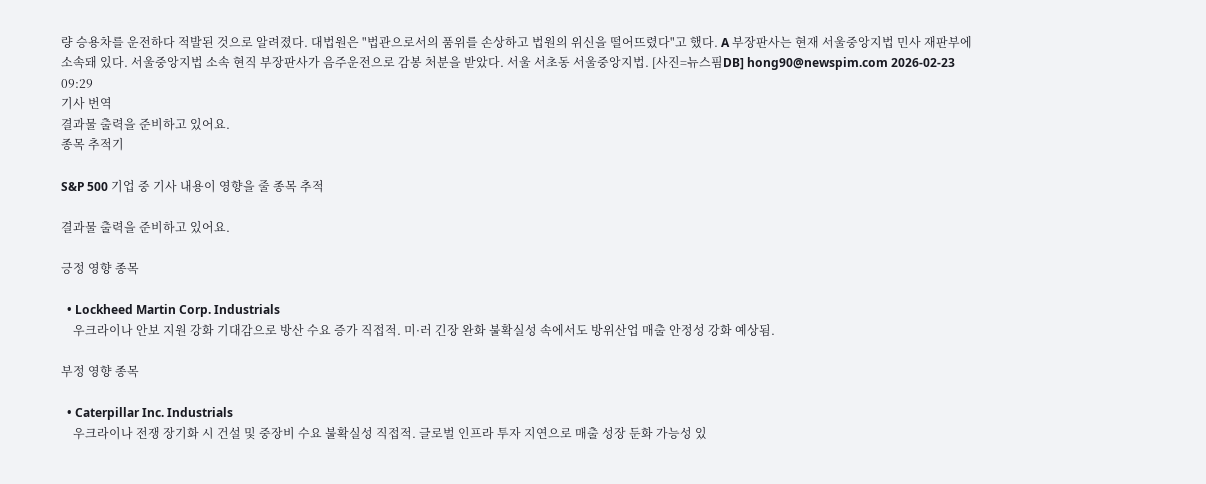량 승용차를 운전하다 적발된 것으로 알려졌다. 대법원은 "법관으로서의 품위를 손상하고 법원의 위신을 떨어뜨렸다"고 했다. A 부장판사는 현재 서울중앙지법 민사 재판부에 소속돼 있다. 서울중앙지법 소속 현직 부장판사가 음주운전으로 감봉 처분을 받았다. 서울 서초동 서울중앙지법. [사진=뉴스핌DB] hong90@newspim.com 2026-02-23 09:29
기사 번역
결과물 출력을 준비하고 있어요.
종목 추적기

S&P 500 기업 중 기사 내용이 영향을 줄 종목 추적

결과물 출력을 준비하고 있어요.

긍정 영향 종목

  • Lockheed Martin Corp. Industrials
    우크라이나 안보 지원 강화 기대감으로 방산 수요 증가 직접적. 미·러 긴장 완화 불확실성 속에서도 방위산업 매출 안정성 강화 예상됨.

부정 영향 종목

  • Caterpillar Inc. Industrials
    우크라이나 전쟁 장기화 시 건설 및 중장비 수요 불확실성 직접적. 글로벌 인프라 투자 지연으로 매출 성장 둔화 가능성 있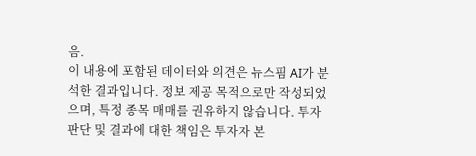음.
이 내용에 포함된 데이터와 의견은 뉴스핌 AI가 분석한 결과입니다. 정보 제공 목적으로만 작성되었으며, 특정 종목 매매를 권유하지 않습니다. 투자 판단 및 결과에 대한 책임은 투자자 본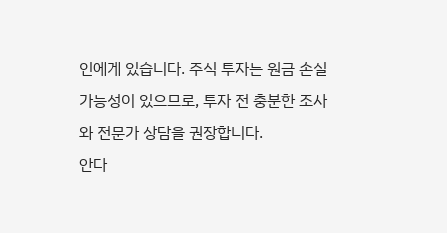인에게 있습니다. 주식 투자는 원금 손실 가능성이 있으므로, 투자 전 충분한 조사와 전문가 상담을 권장합니다.
안다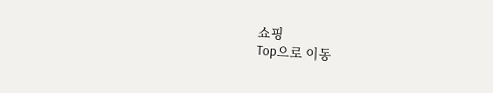쇼핑
Top으로 이동